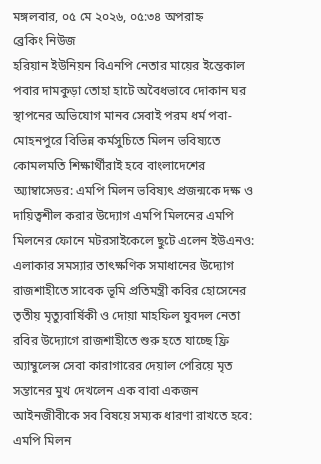মঙ্গলবার, ০৫ মে ২০২৬, ০৫:৩৪ অপরাহ্ন
ব্রেকিং নিউজ
হরিয়ান ইউনিয়ন বিএনপি নেতার মায়ের ইন্তেকাল পবার দামকুড়া তোহা হাটে অবৈধভাবে দোকান ঘর স্থাপনের অভিযোগ মানব সেবাই পরম ধর্ম পবা-মোহনপুরে বিভিন্ন কর্মসুচিতে মিলন ভবিষ্যতে কোমলমতি শিক্ষার্থীরাই হবে বাংলাদেশের অ্যাম্বাসেডর: এমপি মিলন ভবিষ্যৎ প্রজন্মকে দক্ষ ও দায়িত্বশীল করার উদ্যোগ এমপি মিলনের এমপি মিলনের ফোনে মটরসাইকেলে ছুটে এলেন ইউএনও: এলাকার সমস্যার তাৎক্ষণিক সমাধানের উদ্যোগ রাজশাহীতে সাবেক ভূমি প্রতিমন্ত্রী কবির হোসেনের তৃতীয় মৃত্যুবার্ষিকী ও দোয়া মাহফিল যুবদল নেতা রবির উদ্যোগে রাজশাহীতে শুরু হতে যাচ্ছে ফ্রি অ্যাম্বুলেন্স সেবা কারাগারের দেয়াল পেরিয়ে মৃত সন্তানের মুখ দেখলেন এক বাবা একজন আইনজীবীকে সব বিষয়ে সম্যক ধারণা রাখতে হবে: এমপি মিলন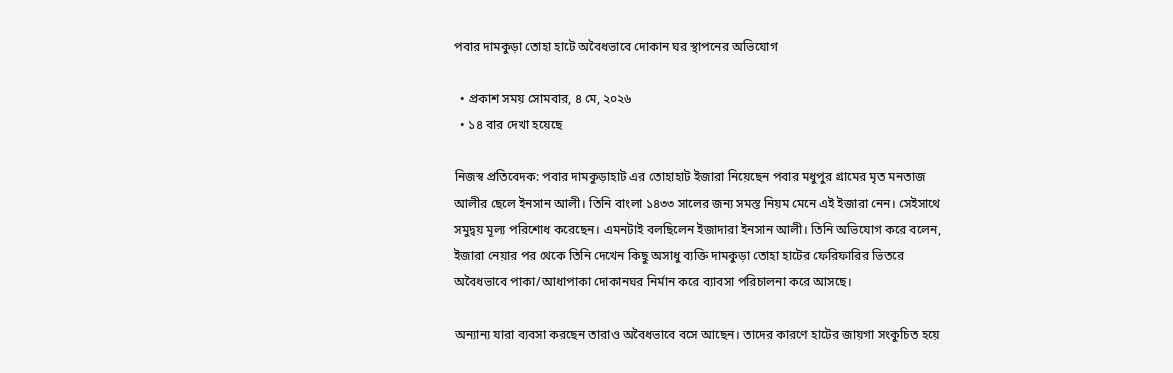পবার দামকুড়া তোহা হাটে অবৈধভাবে দোকান ঘর স্থাপনের অভিযোগ

  • প্রকাশ সময় সোমবার, ৪ মে, ২০২৬
  • ১৪ বার দেখা হয়েছে

নিজস্ব প্রতিবেদক: পবার দামকুড়াহাট এর তোহাহাট ইজারা নিয়েছেন পবার মধুপুর গ্রামের মৃত মনতাজ আলীর ছেলে ইনসান আলী। তিনি বাংলা ১৪৩৩ সালের জন্য সমস্ত নিয়ম মেনে এই ইজারা নেন। সেইসাথে সমুদ্বয় মূল্য পরিশোধ করেছেন। এমনটাই বলছিলেন ইজাদারা ইনসান আলী। তিনি অভিযোগ করে বলেন, ইজারা নেয়ার পর থেকে তিনি দেখেন কিছু অসাধু ব্যক্তি দামকুড়া তোহা হাটের ফেরিফারির ভিতরে অবৈধভাবে পাকা/আধাপাকা দোকানঘর নির্মান করে ব্যাবসা পরিচালনা করে আসছে।

অন্যান্য যারা ব্যবসা করছেন তারাও অবৈধভাবে বসে আছেন। তাদের কারণে হাটের জায়গা সংকুচিত হয়ে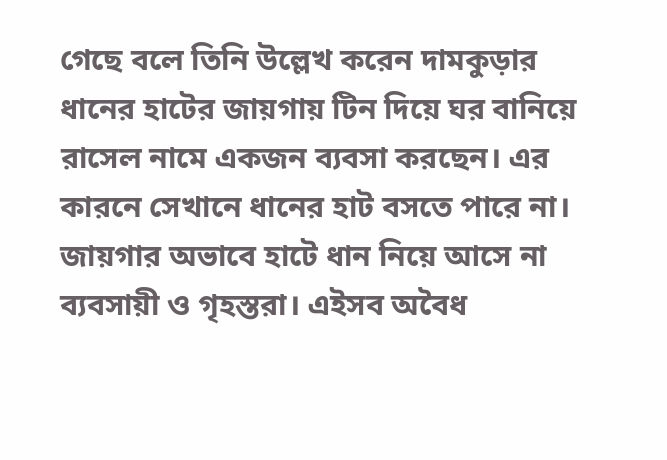গেছে বলে তিনি উল্লেখ করেন দামকুড়ার ধানের হাটের জায়গায় টিন দিয়ে ঘর বানিয়ে রাসেল নামে একজন ব্যবসা করছেন। এর কারনে সেখানে ধানের হাট বসতে পারে না। জায়গার অভাবে হাটে ধান নিয়ে আসে না ব্যবসায়ী ও গৃহস্তরা। এইসব অবৈধ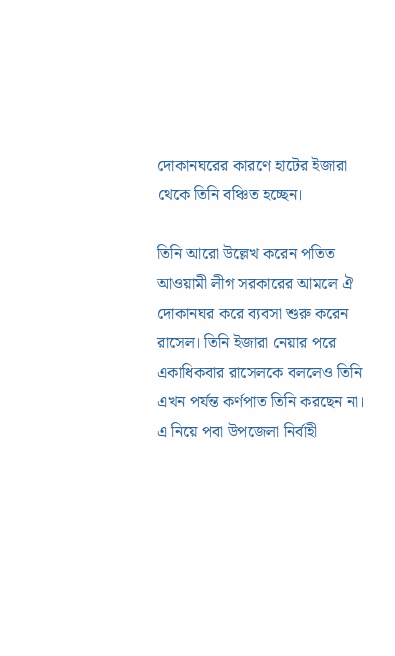দোকানঘরের কারণে হাটের ইজারা থেকে তিনি বঞ্চিত হচ্ছেন।

তিনি আরো উল্লেখ করেন পতিত আওয়ামী লীগ সরকারের আমলে ঐ দোকানঘর করে ব্যবসা শুরু করেন রাসেল। তিনি ইজারা নেয়ার পরে একাধিকবার রাসেলকে বললেও তিনি এখন পর্যন্ত কর্ণপাত তিনি করছেন না। এ নিয়ে পবা উপজেলা নির্বাহী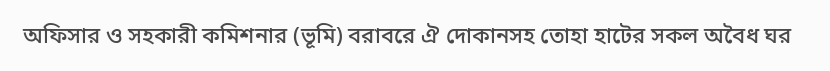অফিসার ও সহকারী কমিশনার (ভূমি) বরাবরে ঐ দোকানসহ তোহা হাটের সকল অবৈধ ঘর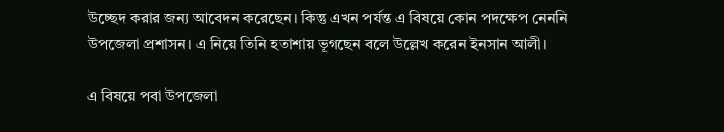উচ্ছেদ করার জন্য আবেদন করেছেন। কিন্তু এখন পর্যন্ত এ বিষয়ে কোন পদক্ষেপ নেননি উপজেলা প্রশাসন। এ নিয়ে তিনি হতাশায় ভূগছেন বলে উল্লেখ করেন ইনসান আলী।

এ বিষয়ে পবা উপজেলা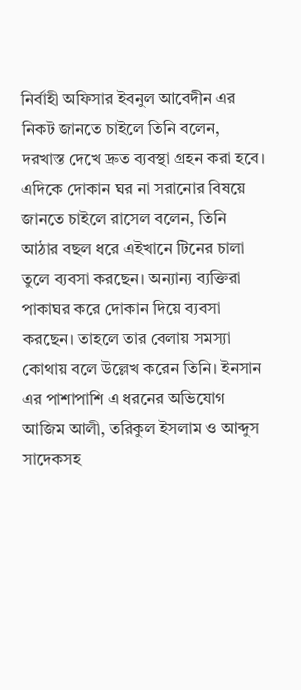নির্বাহী অফিসার ইবনুল আবেদীন এর নিকট জানতে চাইলে তিনি বলেন, দরখাস্ত দেখে দ্রুত ব্যবস্থা গ্রহন করা হবে। এদিকে দোকান ঘর না সরানোর বিষয়ে জানতে চাইলে রাসেল বলেন, তিনি আঠার বছল ধরে এইখানে টিনের চালা তুলে ব্যবসা করছেন। অন্যান্য ব্যক্তিরা পাকাঘর করে দোকান দিয়ে ব্যবসা করছেন। তাহলে তার বেলায় সমস্যা কোথায় বলে উল্লেখ করেন তিনি। ইনসান এর পাশাপাশি এ ধরনের অভিযোগ আজিম আলী, তরিকুল ইসলাম ও আব্দুস সাদেকসহ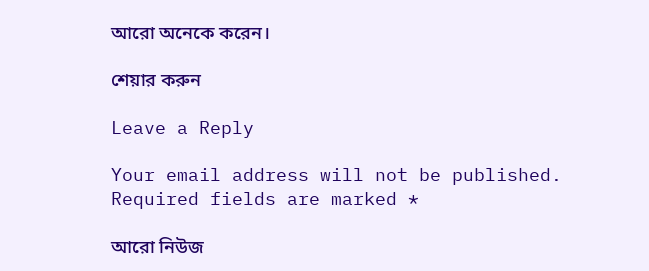আরো অনেকে করেন।

শেয়ার করুন

Leave a Reply

Your email address will not be published. Required fields are marked *

আরো নিউজ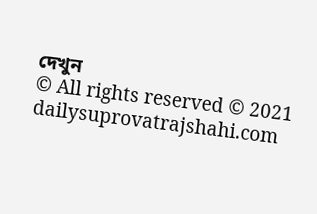দেখুন
© All rights reserved © 2021 dailysuprovatrajshahi.com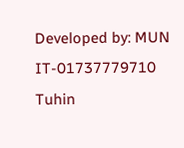Developed by: MUN IT-01737779710
Tuhin